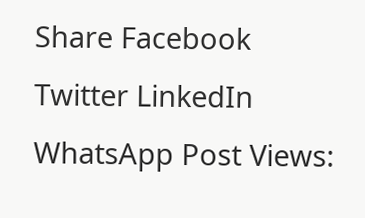Share Facebook Twitter LinkedIn WhatsApp Post Views: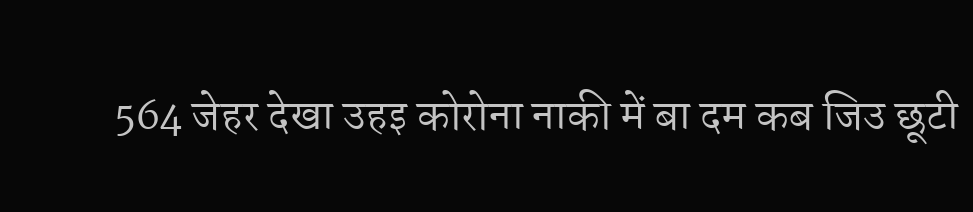564 जेहर देखा उहइ कोरोना नाकी में बा दम कब जिउ छूटी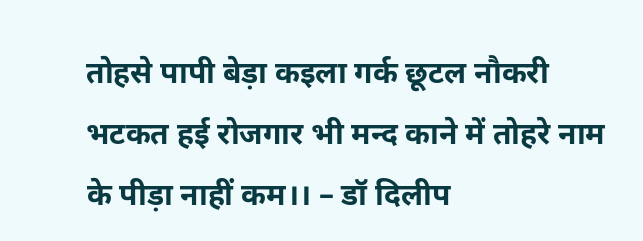तोहसे पापी बेड़ा कइला गर्क छूटल नौकरी भटकत हई रोजगार भी मन्द काने में तोहरे नाम के पीड़ा नाहीं कम।। – डॉ दिलीप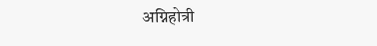अग्निहोत्री